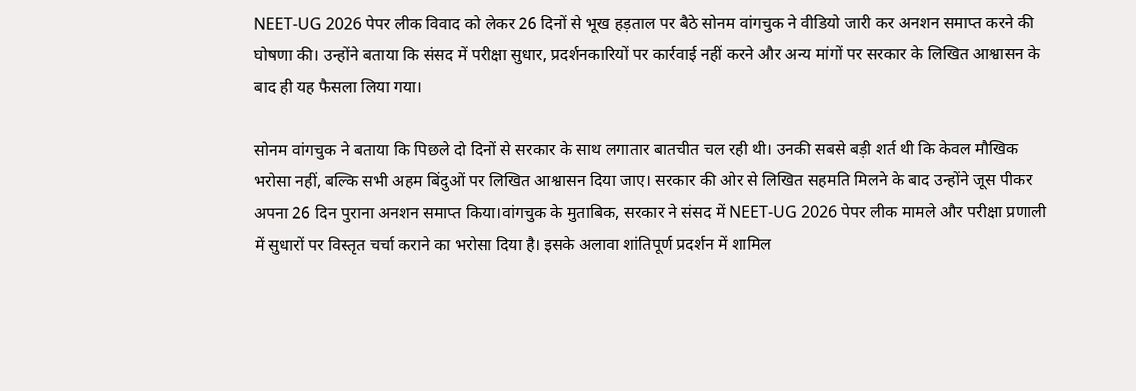NEET-UG 2026 पेपर लीक विवाद को लेकर 26 दिनों से भूख हड़ताल पर बैठे सोनम वांगचुक ने वीडियो जारी कर अनशन समाप्त करने की घोषणा की। उन्होंने बताया कि संसद में परीक्षा सुधार, प्रदर्शनकारियों पर कार्रवाई नहीं करने और अन्य मांगों पर सरकार के लिखित आश्वासन के बाद ही यह फैसला लिया गया।

सोनम वांगचुक ने बताया कि पिछले दो दिनों से सरकार के साथ लगातार बातचीत चल रही थी। उनकी सबसे बड़ी शर्त थी कि केवल मौखिक भरोसा नहीं, बल्कि सभी अहम बिंदुओं पर लिखित आश्वासन दिया जाए। सरकार की ओर से लिखित सहमति मिलने के बाद उन्होंने जूस पीकर अपना 26 दिन पुराना अनशन समाप्त किया।वांगचुक के मुताबिक, सरकार ने संसद में NEET-UG 2026 पेपर लीक मामले और परीक्षा प्रणाली में सुधारों पर विस्तृत चर्चा कराने का भरोसा दिया है। इसके अलावा शांतिपूर्ण प्रदर्शन में शामिल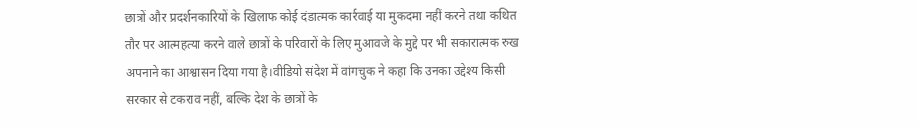छात्रों और प्रदर्शनकारियों के खिलाफ कोई दंडात्मक कार्रवाई या मुकदमा नहीं करने तथा कथित तौर पर आत्महत्या करने वाले छात्रों के परिवारों के लिए मुआवजे के मुद्दे पर भी सकारात्मक रुख अपनाने का आश्वासन दिया गया है।वीडियो संदेश में वांगचुक ने कहा कि उनका उद्देश्य किसी सरकार से टकराव नहीं, बल्कि देश के छात्रों के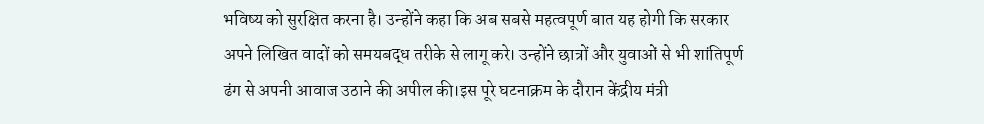भविष्य को सुरक्षित करना है। उन्होंने कहा कि अब सबसे महत्वपूर्ण बात यह होगी कि सरकार अपने लिखित वादों को समयबद्ध तरीके से लागू करे। उन्होंने छात्रों और युवाओं से भी शांतिपूर्ण ढंग से अपनी आवाज उठाने की अपील की।इस पूरे घटनाक्रम के दौरान केंद्रीय मंत्री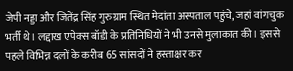जेपी नड्डा और जितेंद्र सिंह गुरुग्राम स्थित मेदांता अस्पताल पहुंचे, जहां वांगचुक भर्ती थे। लद्दाख एपेक्स बॉडी के प्रतिनिधियों ने भी उनसे मुलाकात की। इससे पहले विभिन्न दलों के करीब 65 सांसदों ने हस्ताक्षर कर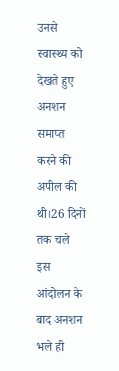उनसे स्वास्थ्य को देखते हुए अनशन समाप्त करने की अपील की थी।26 दिनों तक चले इस आंदोलन के बाद अनशन भले ही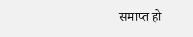समाप्त हो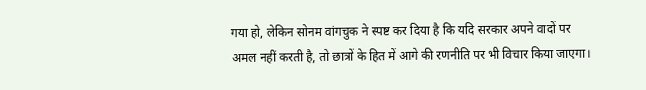गया हो, लेकिन सोनम वांगचुक ने स्पष्ट कर दिया है कि यदि सरकार अपने वादों पर अमल नहीं करती है, तो छात्रों के हित में आगे की रणनीति पर भी विचार किया जाएगा।